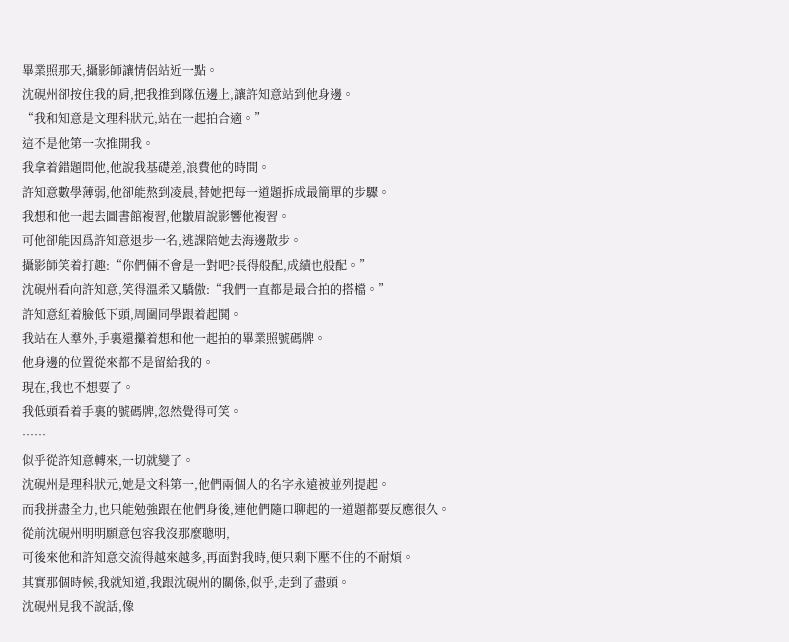畢業照那天,攝影師讓情侶站近一點。
沈硯州卻按住我的肩,把我推到隊伍邊上,讓許知意站到他身邊。
“我和知意是文理科狀元,站在一起拍合適。”
這不是他第一次推開我。
我拿着錯題問他,他說我基礎差,浪費他的時間。
許知意數學薄弱,他卻能熬到凌晨,替她把每一道題拆成最簡單的步驟。
我想和他一起去圖書館複習,他皺眉說影響他複習。
可他卻能因爲許知意退步一名,逃課陪她去海邊散步。
攝影師笑着打趣:“你們倆不會是一對吧?長得般配,成績也般配。”
沈硯州看向許知意,笑得溫柔又驕傲:“我們一直都是最合拍的搭檔。”
許知意紅着臉低下頭,周圍同學跟着起鬨。
我站在人羣外,手裏還攥着想和他一起拍的畢業照號碼牌。
他身邊的位置從來都不是留給我的。
現在,我也不想要了。
我低頭看着手裏的號碼牌,忽然覺得可笑。
……
似乎從許知意轉來,一切就變了。
沈硯州是理科狀元,她是文科第一,他們兩個人的名字永遠被並列提起。
而我拼盡全力,也只能勉強跟在他們身後,連他們隨口聊起的一道題都要反應很久。
從前沈硯州明明願意包容我沒那麼聰明,
可後來他和許知意交流得越來越多,再面對我時,便只剩下壓不住的不耐煩。
其實那個時候,我就知道,我跟沈硯州的關係,似乎,走到了盡頭。
沈硯州見我不說話,像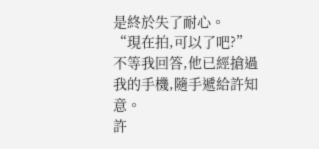是終於失了耐心。
“現在拍,可以了吧?”
不等我回答,他已經搶過我的手機,隨手遞給許知意。
許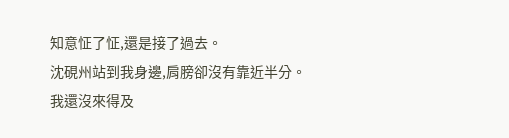知意怔了怔,還是接了過去。
沈硯州站到我身邊,肩膀卻沒有靠近半分。
我還沒來得及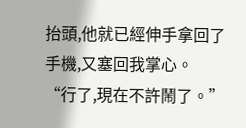抬頭,他就已經伸手拿回了手機,又塞回我掌心。
“行了,現在不許鬧了。”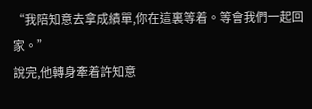“我陪知意去拿成績單,你在這裏等着。等會我們一起回家。”
說完,他轉身牽着許知意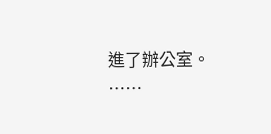進了辦公室。
……